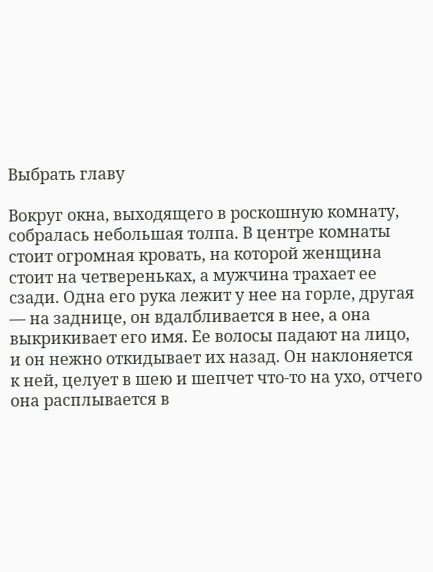Выбрать главу

Вокруг окна, выходящего в роскошную комнату, собралась небольшая толпа. В центре комнаты стоит огромная кровать, на которой женщина стоит на четвереньках, а мужчина трахает ее сзади. Одна его рука лежит у нее на горле, другая — на заднице, он вдалбливается в нее, а она выкрикивает его имя. Ее волосы падают на лицо, и он нежно откидывает их назад. Он наклоняется к ней, целует в шею и шепчет что-то на ухо, отчего она расплывается в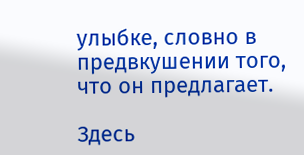улыбке, словно в предвкушении того, что он предлагает.

Здесь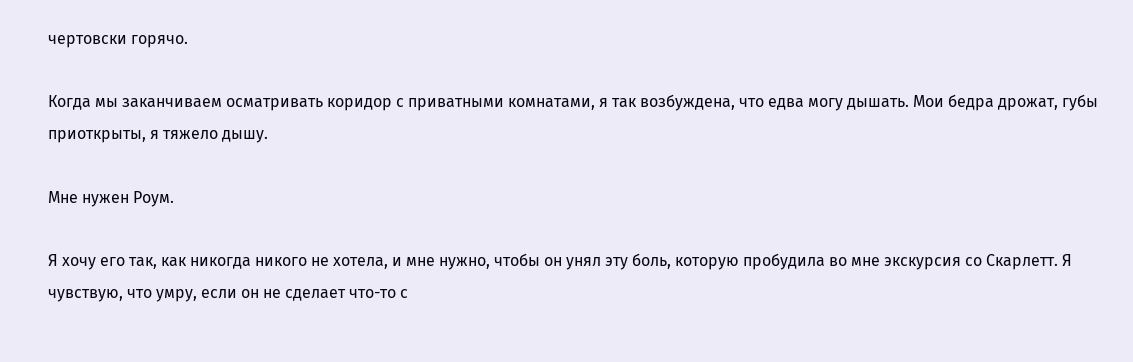чертовски горячо.

Когда мы заканчиваем осматривать коридор с приватными комнатами, я так возбуждена, что едва могу дышать. Мои бедра дрожат, губы приоткрыты, я тяжело дышу.

Мне нужен Роум.

Я хочу его так, как никогда никого не хотела, и мне нужно, чтобы он унял эту боль, которую пробудила во мне экскурсия со Скарлетт. Я чувствую, что умру, если он не сделает что-то с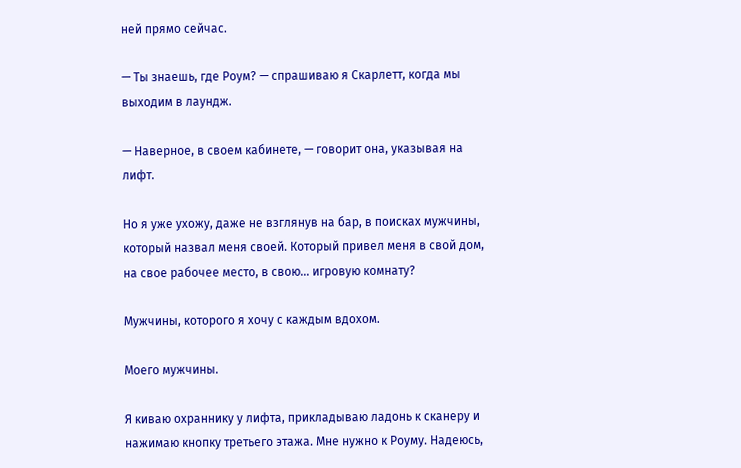ней прямо сейчас.

— Ты знаешь, где Роум? — спрашиваю я Скарлетт, когда мы выходим в лаундж.

— Наверное, в своем кабинете, — говорит она, указывая на лифт.

Но я уже ухожу, даже не взглянув на бар, в поисках мужчины, который назвал меня своей. Который привел меня в свой дом, на свое рабочее место, в свою… игровую комнату?

Мужчины, которого я хочу с каждым вдохом.

Моего мужчины.

Я киваю охраннику у лифта, прикладываю ладонь к сканеру и нажимаю кнопку третьего этажа. Мне нужно к Роуму. Надеюсь,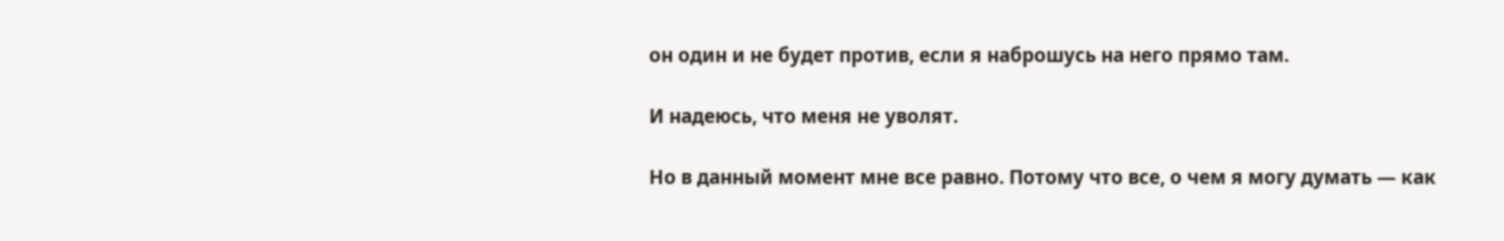он один и не будет против, если я наброшусь на него прямо там.

И надеюсь, что меня не уволят.

Но в данный момент мне все равно. Потому что все, о чем я могу думать — как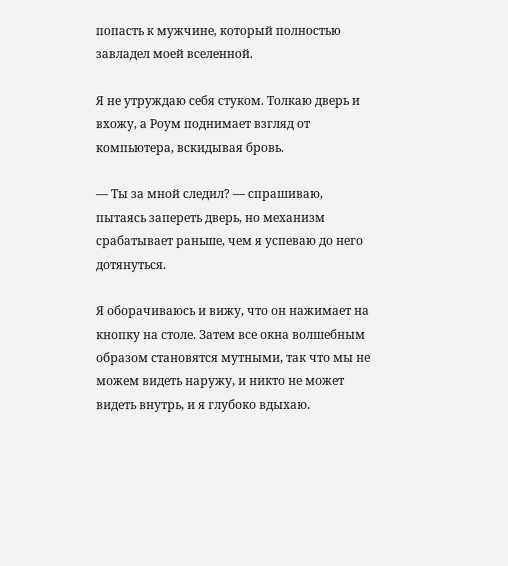попасть к мужчине, который полностью завладел моей вселенной.

Я не утруждаю себя стуком. Толкаю дверь и вхожу, а Роум поднимает взгляд от компьютера, вскидывая бровь.

— Ты за мной следил? — спрашиваю, пытаясь запереть дверь, но механизм срабатывает раньше, чем я успеваю до него дотянуться.

Я оборачиваюсь и вижу, что он нажимает на кнопку на столе. Затем все окна волшебным образом становятся мутными, так что мы не можем видеть наружу, и никто не может видеть внутрь, и я глубоко вдыхаю.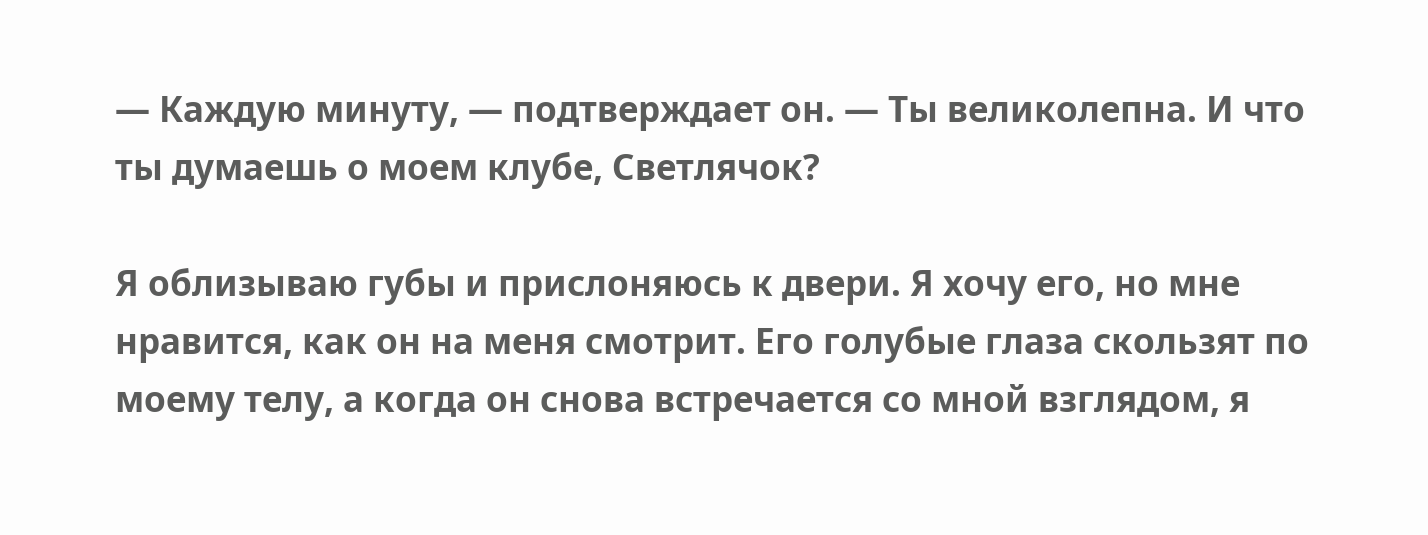— Каждую минуту, — подтверждает он. — Ты великолепна. И что ты думаешь о моем клубе, Светлячок?

Я облизываю губы и прислоняюсь к двери. Я хочу его, но мне нравится, как он на меня смотрит. Его голубые глаза скользят по моему телу, а когда он снова встречается со мной взглядом, я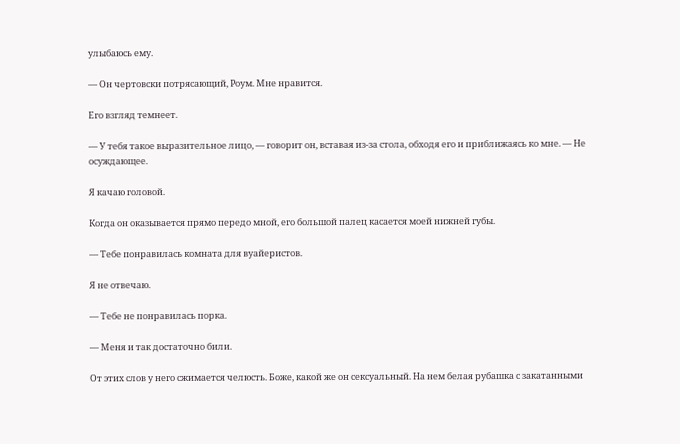улыбаюсь ему.

— Он чертовски потрясающий, Роум. Мне нравится.

Его взгляд темнеет.

— У тебя такое выразительное лицо, — говорит он, вставая из-за стола, обходя его и приближаясь ко мне. — Не осуждающее.

Я качаю головой.

Когда он оказывается прямо передо мной, его большой палец касается моей нижней губы.

— Тебе понравилась комната для вуайеристов.

Я не отвечаю.

— Тебе не понравилась порка.

— Меня и так достаточно били.

От этих слов у него сжимается челюсть. Боже, какой же он сексуальный. На нем белая рубашка с закатанными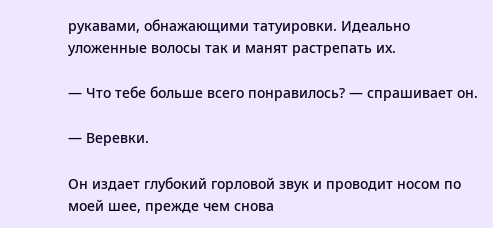рукавами, обнажающими татуировки. Идеально уложенные волосы так и манят растрепать их.

— Что тебе больше всего понравилось? — спрашивает он.

— Веревки.

Он издает глубокий горловой звук и проводит носом по моей шее, прежде чем снова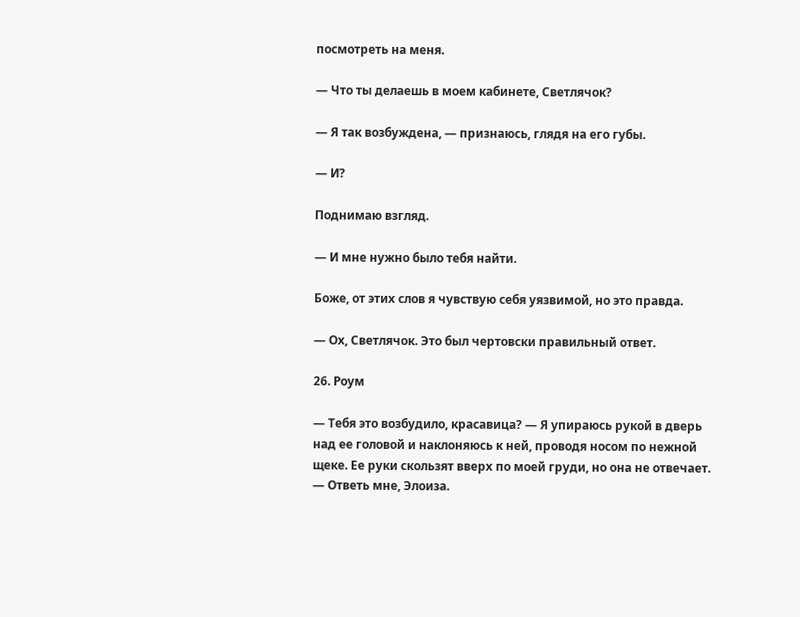посмотреть на меня.

— Что ты делаешь в моем кабинете, Светлячок?

— Я так возбуждена, — признаюсь, глядя на его губы.

— И?

Поднимаю взгляд.

— И мне нужно было тебя найти.

Боже, от этих слов я чувствую себя уязвимой, но это правда.

— Ох, Светлячок. Это был чертовски правильный ответ.

26. Роум

— Тебя это возбудило, красавица? — Я упираюсь рукой в дверь над ее головой и наклоняюсь к ней, проводя носом по нежной щеке. Ее руки скользят вверх по моей груди, но она не отвечает. — Ответь мне, Элоиза.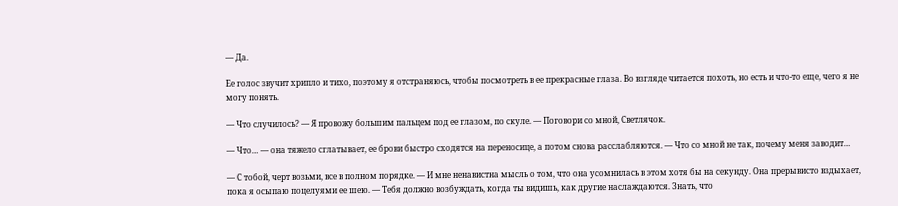— Да.

Ее голос звучит хрипло и тихо, поэтому я отстраняюсь, чтобы посмотреть в ее прекрасные глаза. Во взгляде читается похоть, но есть и что-то еще, чего я не могу понять.

— Что случилось? — Я провожу большим пальцем под ее глазом, по скуле. — Поговори со мной, Светлячок.

— Что… — она тяжело сглатывает, ее брови быстро сходятся на переносице, а потом снова расслабляются. — Что со мной не так, почему меня заводит…

— С тобой, черт возьми, все в полном порядке. — И мне ненавистна мысль о том, что она усомнилась в этом хотя бы на секунду. Она прерывисто вздыхает, пока я осыпаю поцелуями ее шею. — Тебя должно возбуждать, когда ты видишь, как другие наслаждаются. Знать, что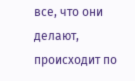все, что они делают, происходит по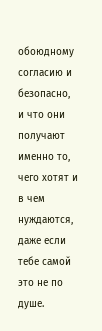обоюдному согласию и безопасно, и что они получают именно то, чего хотят и в чем нуждаются, даже если тебе самой это не по душе.